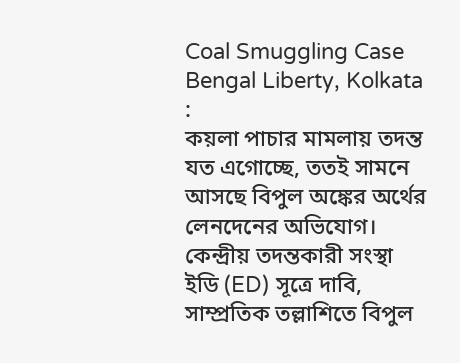Coal Smuggling Case
Bengal Liberty, Kolkata :
কয়লা পাচার মামলায় তদন্ত যত এগোচ্ছে, ততই সামনে আসছে বিপুল অঙ্কের অর্থের লেনদেনের অভিযোগ। কেন্দ্রীয় তদন্তকারী সংস্থা ইডি (ED) সূত্রে দাবি, সাম্প্রতিক তল্লাশিতে বিপুল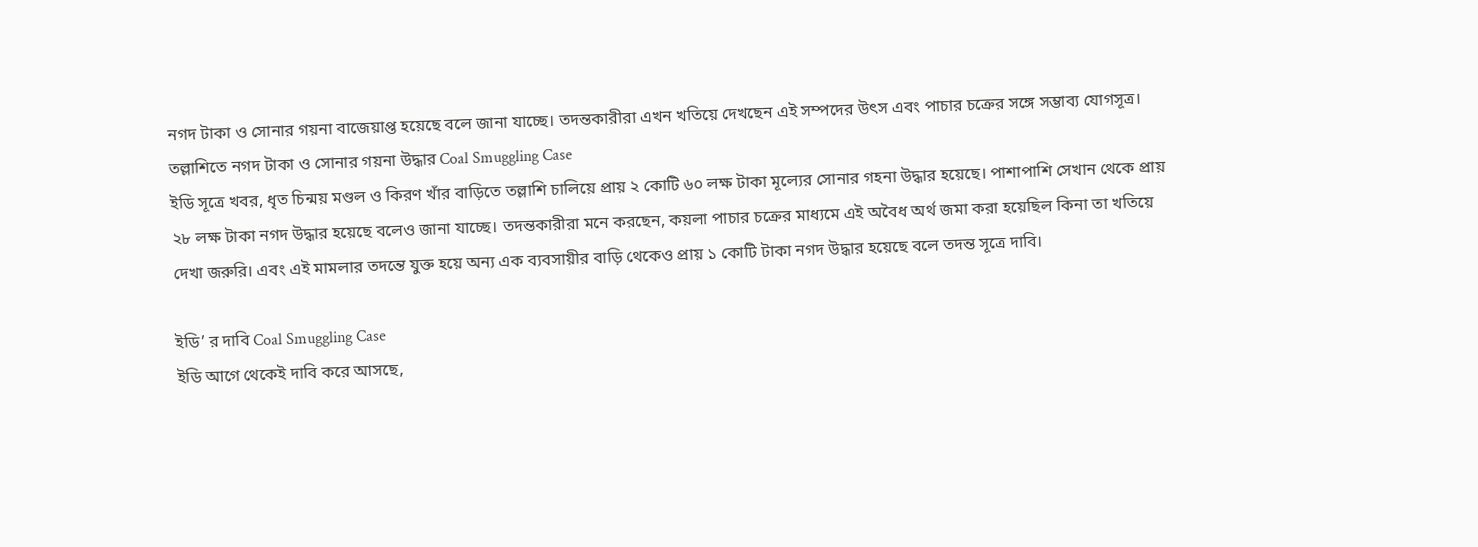নগদ টাকা ও সোনার গয়না বাজেয়াপ্ত হয়েছে বলে জানা যাচ্ছে। তদন্তকারীরা এখন খতিয়ে দেখছেন এই সম্পদের উৎস এবং পাচার চক্রের সঙ্গে সম্ভাব্য যোগসূত্র।
তল্লাশিতে নগদ টাকা ও সোনার গয়না উদ্ধার Coal Smuggling Case
ইডি সূত্রে খবর, ধৃত চিন্ময় মণ্ডল ও কিরণ খাঁর বাড়িতে তল্লাশি চালিয়ে প্রায় ২ কোটি ৬০ লক্ষ টাকা মূল্যের সোনার গহনা উদ্ধার হয়েছে। পাশাপাশি সেখান থেকে প্রায় ২৮ লক্ষ টাকা নগদ উদ্ধার হয়েছে বলেও জানা যাচ্ছে। তদন্তকারীরা মনে করছেন, কয়লা পাচার চক্রের মাধ্যমে এই অবৈধ অর্থ জমা করা হয়েছিল কিনা তা খতিয়ে দেখা জরুরি। এবং এই মামলার তদন্তে যুক্ত হয়ে অন্য এক ব্যবসায়ীর বাড়ি থেকেও প্রায় ১ কোটি টাকা নগদ উদ্ধার হয়েছে বলে তদন্ত সূত্রে দাবি।

ইডি’ র দাবি Coal Smuggling Case
ইডি আগে থেকেই দাবি করে আসছে,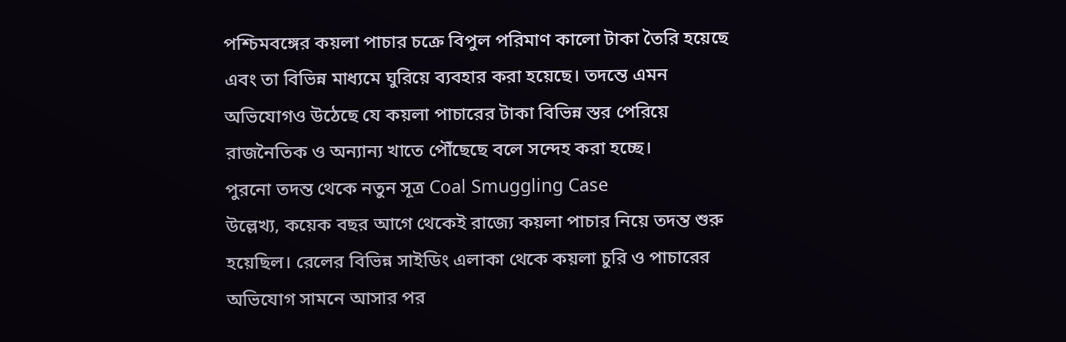পশ্চিমবঙ্গের কয়লা পাচার চক্রে বিপুল পরিমাণ কালো টাকা তৈরি হয়েছে এবং তা বিভিন্ন মাধ্যমে ঘুরিয়ে ব্যবহার করা হয়েছে। তদন্তে এমন অভিযোগও উঠেছে যে কয়লা পাচারের টাকা বিভিন্ন স্তর পেরিয়ে রাজনৈতিক ও অন্যান্য খাতে পৌঁছেছে বলে সন্দেহ করা হচ্ছে।
পুরনো তদন্ত থেকে নতুন সূত্র Coal Smuggling Case
উল্লেখ্য, কয়েক বছর আগে থেকেই রাজ্যে কয়লা পাচার নিয়ে তদন্ত শুরু হয়েছিল। রেলের বিভিন্ন সাইডিং এলাকা থেকে কয়লা চুরি ও পাচারের অভিযোগ সামনে আসার পর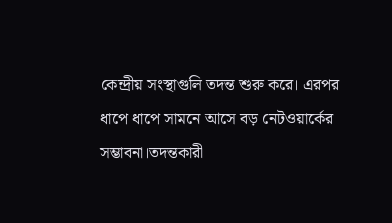কেন্দ্রীয় সংস্থাগুলি তদন্ত শুরু করে। এরপর ধাপে ধাপে সামনে আসে বড় নেটওয়ার্কের সম্ভাবনা।তদন্তকারী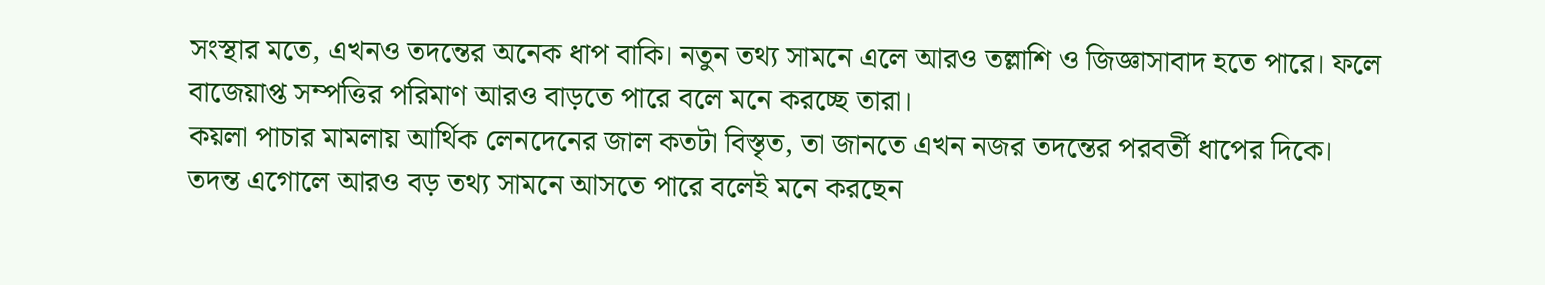সংস্থার মতে, এখনও তদন্তের অনেক ধাপ বাকি। নতুন তথ্য সামনে এলে আরও তল্লাশি ও জিজ্ঞাসাবাদ হতে পারে। ফলে বাজেয়াপ্ত সম্পত্তির পরিমাণ আরও বাড়তে পারে বলে মনে করচ্ছে তারা।
কয়লা পাচার মামলায় আর্থিক লেনদেনের জাল কতটা বিস্তৃত, তা জানতে এখন নজর তদন্তের পরবর্তী ধাপের দিকে। তদন্ত এগোলে আরও বড় তথ্য সামনে আসতে পারে বলেই মনে করছেন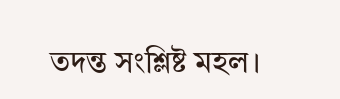তদন্ত সংশ্লিষ্ট মহল।